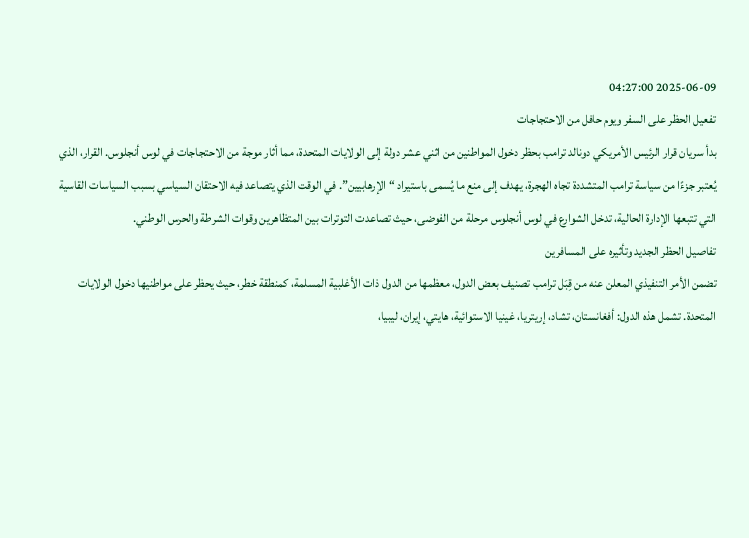2025-06-09 04:27:00
تفعيل الحظر على السفر ويوم حافل من الاحتجاجات
بدأ سريان قرار الرئيس الأمريكي دونالد ترامب بحظر دخول المواطنين من اثني عشر دولة إلى الولايات المتحدة، مما أثار موجة من الاحتجاجات في لوس أنجلوس. القرار، الذي يُعتبر جزءًا من سياسة ترامب المتشددة تجاه الهجرة، يهدف إلى منع ما يُسمى باستيراد “الإرهابيين”. في الوقت الذي يتصاعد فيه الاحتقان السياسي بسبب السياسات القاسية التي تتبعها الإدارة الحالية، تدخل الشوارع في لوس أنجلوس مرحلة من الفوضى، حيث تصاعدت التوترات بين المتظاهرين وقوات الشرطة والحرس الوطني.
تفاصيل الحظر الجديد وتأثيره على المسافرين
تضمن الأمر التنفيذي المعلن عنه من قِبَل ترامب تصنيف بعض الدول، معظمها من الدول ذات الأغلبية المسلمة، كمنطقة خطر، حيث يحظر على مواطنيها دخول الولايات المتحدة. تشمل هذه الدول: أفغانستان، تشاد، إريتريا، غينيا الاستوائية، هايتي، إيران، ليبيا،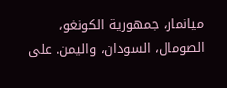ميانمار، جمهورية الكونغو، الصومال، السودان، واليمن. على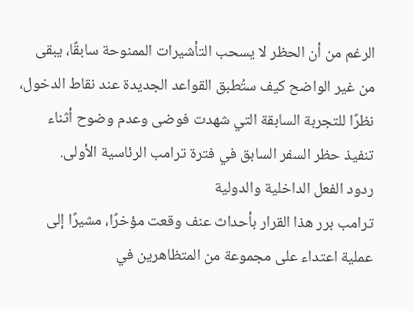الرغم من أن الحظر لا يسحب التأشيرات الممنوحة سابقًا، يبقى من غير الواضح كيف ستُطبق القواعد الجديدة عند نقاط الدخول، نظرًا للتجربة السابقة التي شهدت فوضى وعدم وضوح أثناء تنفيذ حظر السفر السابق في فترة ترامب الرئاسية الأولى.
ردود الفعل الداخلية والدولية
ترامب برر هذا القرار بأحداث عنف وقعت مؤخرًا، مشيرًا إلى عملية اعتداء على مجموعة من المتظاهرين في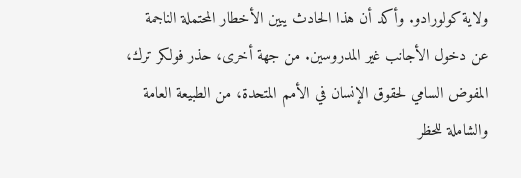ولاية كولورادو. وأكد أن هذا الحادث يبين الأخطار المحتملة الناجمة عن دخول الأجانب غير المدروسين. من جهة أخرى، حذر فولكر ترك، المفوض السامي لحقوق الإنسان في الأمم المتحدة، من الطبيعة العامة والشاملة للحظر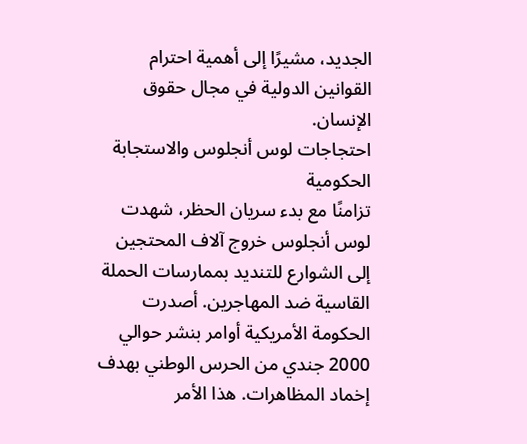الجديد، مشيرًا إلى أهمية احترام القوانين الدولية في مجال حقوق الإنسان.
احتجاجات لوس أنجلوس والاستجابة الحكومية
تزامنًا مع بدء سريان الحظر، شهدت لوس أنجلوس خروج آلاف المحتجين إلى الشوارع للتنديد بممارسات الحملة القاسية ضد المهاجرين. أصدرت الحكومة الأمريكية أوامر بنشر حوالي 2000 جندي من الحرس الوطني بهدف إخماد المظاهرات. هذا الأمر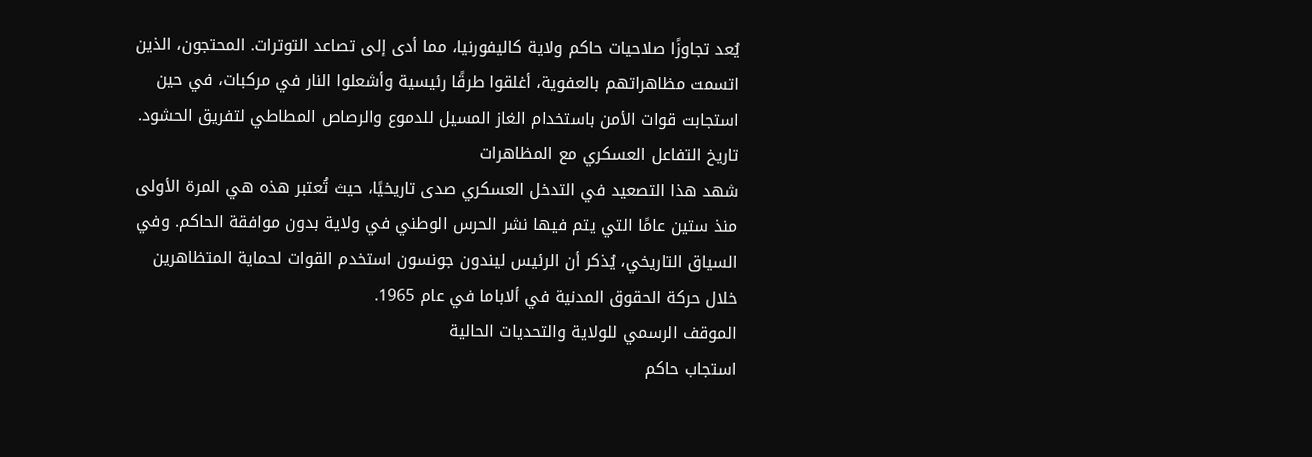يُعد تجاوزًا صلاحيات حاكم ولاية كاليفورنيا، مما أدى إلى تصاعد التوترات. المحتجون، الذين اتسمت مظاهراتهم بالعفوية، أغلقوا طرقًا رئيسية وأشعلوا النار في مركبات، في حين استجابت قوات الأمن باستخدام الغاز المسيل للدموع والرصاص المطاطي لتفريق الحشود.
تاريخ التفاعل العسكري مع المظاهرات
شهد هذا التصعيد في التدخل العسكري صدى تاريخيًا، حيث تُعتبر هذه هي المرة الأولى منذ ستين عامًا التي يتم فيها نشر الحرس الوطني في ولاية بدون موافقة الحاكم. وفي السياق التاريخي، يُذكر أن الرئيس ليندون جونسون استخدم القوات لحماية المتظاهرين خلال حركة الحقوق المدنية في ألاباما في عام 1965.
الموقف الرسمي للولاية والتحديات الحالية
استجاب حاكم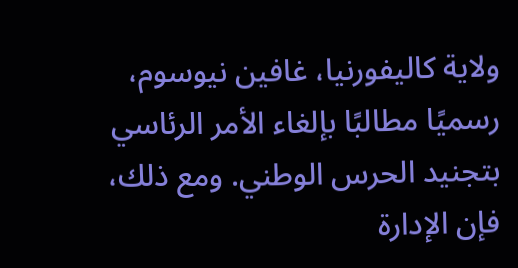ولاية كاليفورنيا، غافين نيوسوم، رسميًا مطالبًا بإلغاء الأمر الرئاسي بتجنيد الحرس الوطني. ومع ذلك، فإن الإدارة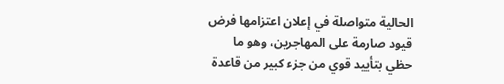الحالية متواصلة في إعلان اعتزامها فرض قيود صارمة على المهاجرين، وهو ما حظي بتأييد قوي من جزء كبير من قاعدة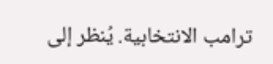ترامب الانتخابية. يُنظر إلى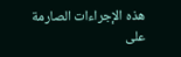هذه الإجراءات الصارمة على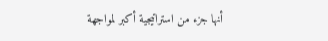أنها جزء من استراتيجية أكبر لمواجهة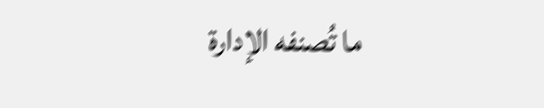ما تُصنفه الإدارة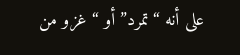على أنه “تمرد” أو “غزو من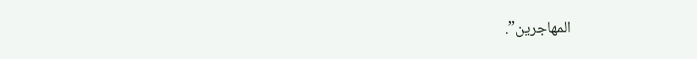المهاجرين”.